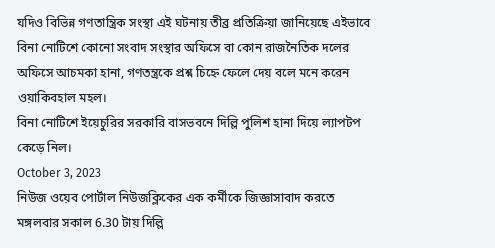যদিও বিভিন্ন গণতান্ত্রিক সংস্থা এই ঘটনায় তীব্র প্রতিক্রিয়া জানিয়েছে এইভাবে বিনা নোটিশে কোনো সংবাদ সংস্থার অফিসে বা কোন রাজনৈতিক দলের অফিসে আচমকা হানা, গণতন্ত্রকে প্রশ্ন চিহ্নে ফেলে দেয় বলে মনে করেন ওয়াকিবহাল মহল।
বিনা নোটিশে ইয়েচুরির সরকারি বাসভবনে দিল্লি পুলিশ হানা দিয়ে ল্যাপটপ কেড়ে নিল।
October 3, 2023
নিউজ ওয়েব পোর্টাল নিউজক্লিকের এক কর্মীকে জিজ্ঞাসাবাদ করতে মঙ্গলবার সকাল 6.30 টায় দিল্লি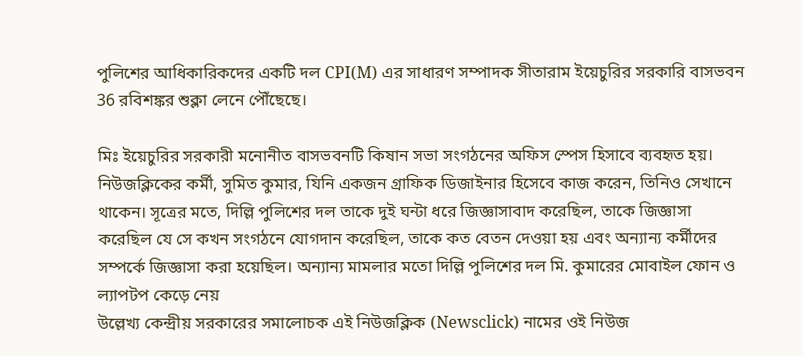পুলিশের আধিকারিকদের একটি দল CPI(M) এর সাধারণ সম্পাদক সীতারাম ইয়েচুরির সরকারি বাসভবন 36 রবিশঙ্কর শুক্লা লেনে পৌঁছেছে।

মিঃ ইয়েচুরির সরকারী মনোনীত বাসভবনটি কিষান সভা সংগঠনের অফিস স্পেস হিসাবে ব্যবহৃত হয়। নিউজক্লিকের কর্মী, সুমিত কুমার, যিনি একজন গ্রাফিক ডিজাইনার হিসেবে কাজ করেন, তিনিও সেখানে থাকেন। সূত্রের মতে, দিল্লি পুলিশের দল তাকে দুই ঘন্টা ধরে জিজ্ঞাসাবাদ করেছিল, তাকে জিজ্ঞাসা করেছিল যে সে কখন সংগঠনে যোগদান করেছিল, তাকে কত বেতন দেওয়া হয় এবং অন্যান্য কর্মীদের সম্পর্কে জিজ্ঞাসা করা হয়েছিল। অন্যান্য মামলার মতো দিল্লি পুলিশের দল মি. কুমারের মোবাইল ফোন ও ল্যাপটপ কেড়ে নেয়
উল্লেখ্য কেন্দ্রীয় সরকারের সমালোচক এই নিউজক্লিক (Newsclick) নামের ওই নিউজ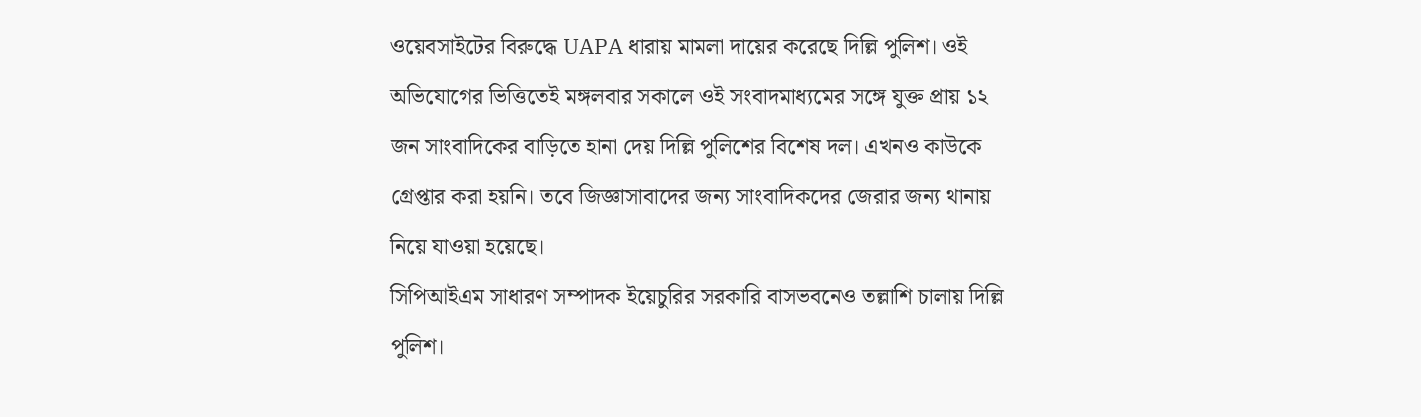ওয়েবসাইটের বিরুদ্ধে UAPA ধারায় মামলা দায়ের করেছে দিল্লি পুলিশ। ওই অভিযোগের ভিত্তিতেই মঙ্গলবার সকালে ওই সংবাদমাধ্যমের সঙ্গে যুক্ত প্রায় ১২ জন সাংবাদিকের বাড়িতে হানা দেয় দিল্লি পুলিশের বিশেষ দল। এখনও কাউকে গ্রেপ্তার করা হয়নি। তবে জিজ্ঞাসাবাদের জন্য সাংবাদিকদের জেরার জন্য থানায় নিয়ে যাওয়া হয়েছে।
সিপিআইএম সাধারণ সম্পাদক ইয়েচুরির সরকারি বাসভবনেও তল্লাশি চালায় দিল্লি পুলিশ।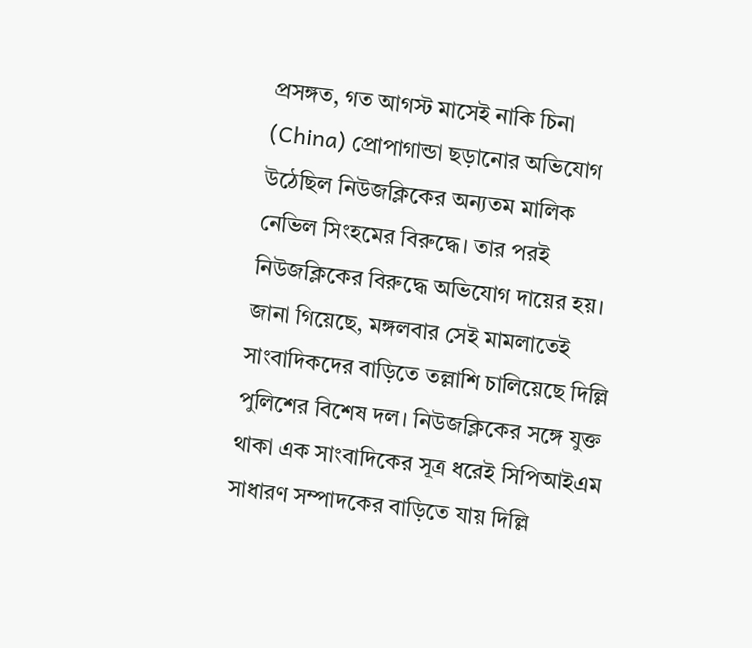প্রসঙ্গত, গত আগস্ট মাসেই নাকি চিনা (China) প্রোপাগান্ডা ছড়ানোর অভিযোগ উঠেছিল নিউজক্লিকের অন্যতম মালিক নেভিল সিংহমের বিরুদ্ধে। তার পরই নিউজক্লিকের বিরুদ্ধে অভিযোগ দায়ের হয়। জানা গিয়েছে, মঙ্গলবার সেই মামলাতেই সাংবাদিকদের বাড়িতে তল্লাশি চালিয়েছে দিল্লি পুলিশের বিশেষ দল। নিউজক্লিকের সঙ্গে যুক্ত থাকা এক সাংবাদিকের সূত্র ধরেই সিপিআইএম সাধারণ সম্পাদকের বাড়িতে যায় দিল্লি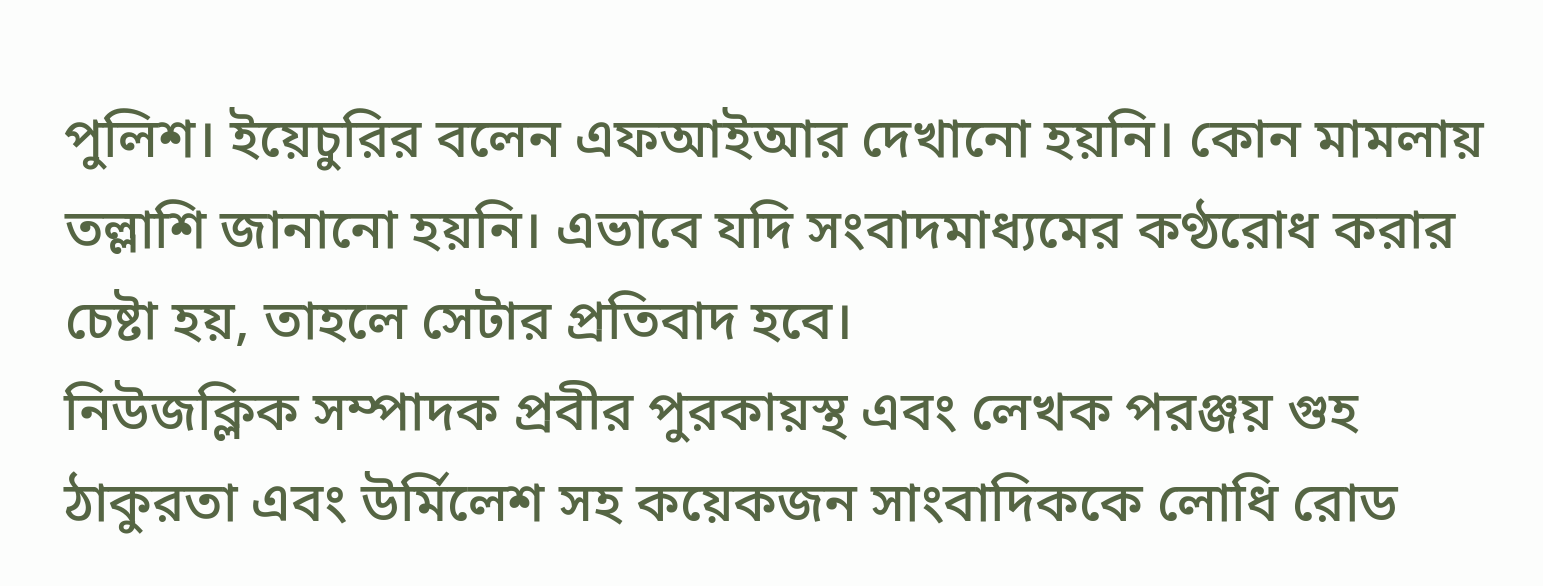পুলিশ। ইয়েচুরির বলেন এফআইআর দেখানো হয়নি। কোন মামলায় তল্লাশি জানানো হয়নি। এভাবে যদি সংবাদমাধ্যমের কণ্ঠরোধ করার চেষ্টা হয়, তাহলে সেটার প্রতিবাদ হবে।
নিউজক্লিক সম্পাদক প্রবীর পুরকায়স্থ এবং লেখক পরঞ্জয় গুহ ঠাকুরতা এবং উর্মিলেশ সহ কয়েকজন সাংবাদিককে লোধি রোড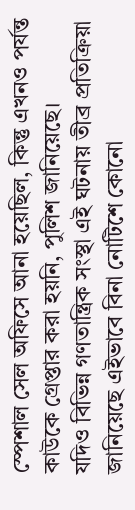স্পেশাল সেল অফিসে আনা হয়েছিল, কিন্তু এখনও পর্যন্ত কাউকে গ্রেপ্তার করা হয়নি, পুলিশ জানিয়েছে।
যদিও বিভিন্ন গণতান্ত্রিক সংস্থা এই ঘটনায় তীব্র প্রতিক্রিয়া জানিয়েছে এইভাবে বিনা নোটিশে কোনো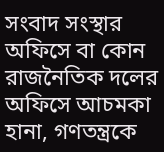সংবাদ সংস্থার অফিসে বা কোন রাজনৈতিক দলের অফিসে আচমকা হানা, গণতন্ত্রকে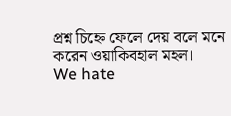প্রশ্ন চিহ্নে ফেলে দেয় বলে মনে করেন ওয়াকিবহাল মহল।
We hate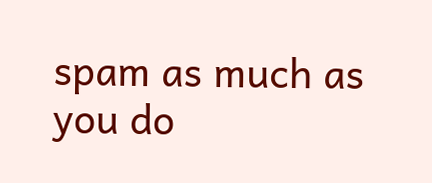spam as much as you do